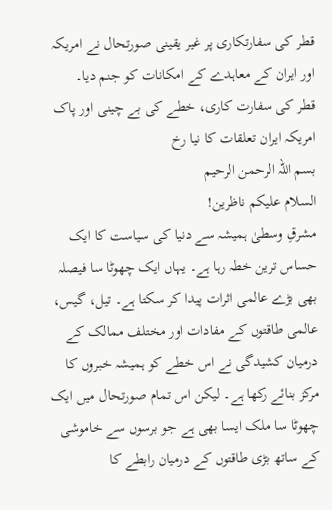قطر کی سفارتکاری پر غیر یقینی صورتحال نے امریکہ اور ایران کے معاہدے کے امکانات کو جنم دیا۔
قطر کی سفارت کاری، خطے کی بے چینی اور پاک امریکہ ایران تعلقات کا نیا رخ
بسم اللہ الرحمن الرحیم
السلام علیکم ناظرین!
مشرقِ وسطیٰ ہمیشہ سے دنیا کی سیاست کا ایک حساس ترین خطہ رہا ہے۔ یہاں ایک چھوٹا سا فیصلہ بھی بڑے عالمی اثرات پیدا کر سکتا ہے۔ تیل، گیس، عالمی طاقتوں کے مفادات اور مختلف ممالک کے درمیان کشیدگی نے اس خطے کو ہمیشہ خبروں کا مرکز بنائے رکھا ہے۔ لیکن اس تمام صورتحال میں ایک چھوٹا سا ملک ایسا بھی ہے جو برسوں سے خاموشی کے ساتھ بڑی طاقتوں کے درمیان رابطے کا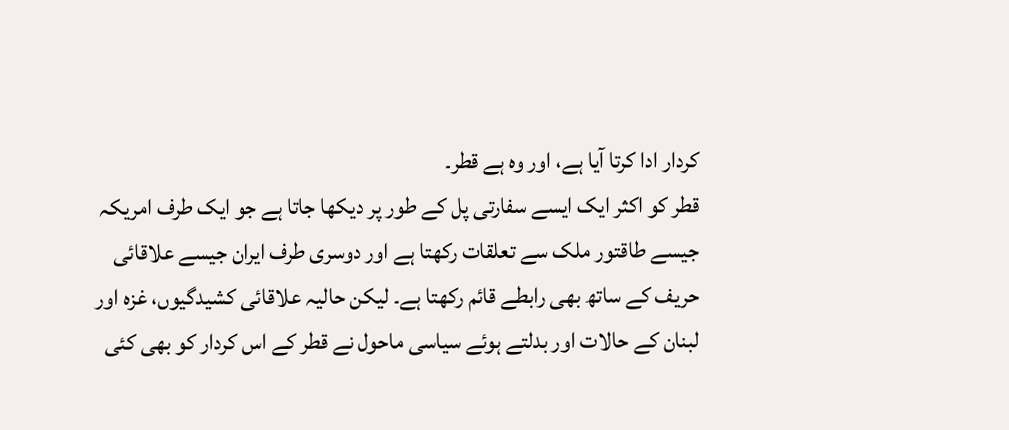کردار ادا کرتا آیا ہے، اور وہ ہے قطر۔
قطر کو اکثر ایک ایسے سفارتی پل کے طور پر دیکھا جاتا ہے جو ایک طرف امریکہ جیسے طاقتور ملک سے تعلقات رکھتا ہے اور دوسری طرف ایران جیسے علاقائی حریف کے ساتھ بھی رابطے قائم رکھتا ہے۔ لیکن حالیہ علاقائی کشیدگیوں، غزہ اور لبنان کے حالات اور بدلتے ہوئے سیاسی ماحول نے قطر کے اس کردار کو بھی کئی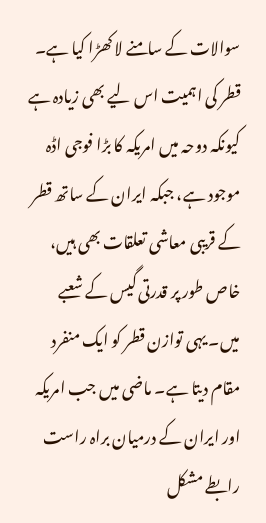سوالات کے سامنے لا کھڑا کیا ہے۔
قطر کی اہمیت اس لیے بھی زیادہ ہے کیونکہ دوحہ میں امریکہ کا بڑا فوجی اڈہ موجود ہے، جبکہ ایران کے ساتھ قطر کے قریبی معاشی تعلقات بھی ہیں، خاص طور پر قدرتی گیس کے شعبے میں۔ یہی توازن قطر کو ایک منفرد مقام دیتا ہے۔ ماضی میں جب امریکہ اور ایران کے درمیان براہ راست رابطے مشکل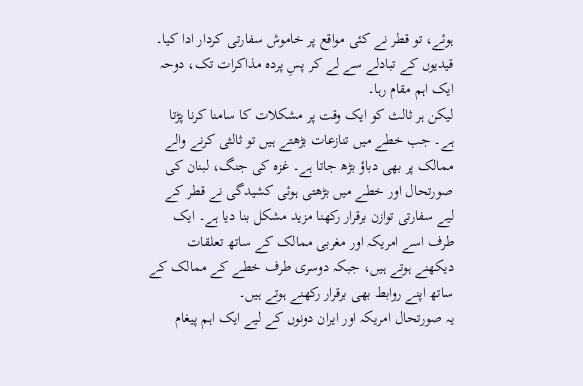ہوئے، تو قطر نے کئی مواقع پر خاموش سفارتی کردار ادا کیا۔ قیدیوں کے تبادلے سے لے کر پسِ پردہ مذاکرات تک، دوحہ ایک اہم مقام رہا۔
لیکن ہر ثالث کو ایک وقت پر مشکلات کا سامنا کرنا پڑتا ہے۔ جب خطے میں تنازعات بڑھتے ہیں تو ثالثی کرنے والے ممالک پر بھی دباؤ بڑھ جاتا ہے۔ غزہ کی جنگ، لبنان کی صورتحال اور خطے میں بڑھتی ہوئی کشیدگی نے قطر کے لیے سفارتی توازن برقرار رکھنا مزید مشکل بنا دیا ہے۔ ایک طرف اسے امریکہ اور مغربی ممالک کے ساتھ تعلقات دیکھنے ہوتے ہیں، جبکہ دوسری طرف خطے کے ممالک کے ساتھ اپنے روابط بھی برقرار رکھنے ہوتے ہیں۔
یہ صورتحال امریکہ اور ایران دونوں کے لیے ایک اہم پیغام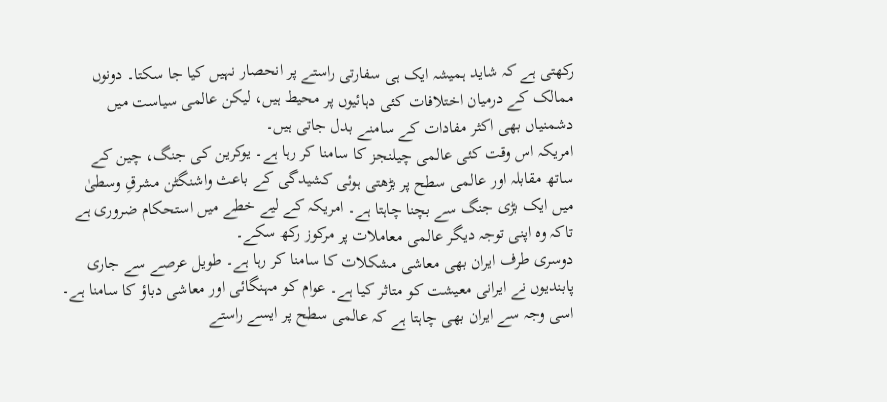رکھتی ہے کہ شاید ہمیشہ ایک ہی سفارتی راستے پر انحصار نہیں کیا جا سکتا۔ دونوں ممالک کے درمیان اختلافات کئی دہائیوں پر محیط ہیں، لیکن عالمی سیاست میں دشمنیاں بھی اکثر مفادات کے سامنے بدل جاتی ہیں۔
امریکہ اس وقت کئی عالمی چیلنجز کا سامنا کر رہا ہے۔ یوکرین کی جنگ، چین کے ساتھ مقابلہ اور عالمی سطح پر بڑھتی ہوئی کشیدگی کے باعث واشنگٹن مشرقِ وسطیٰ میں ایک بڑی جنگ سے بچنا چاہتا ہے۔ امریکہ کے لیے خطے میں استحکام ضروری ہے تاکہ وہ اپنی توجہ دیگر عالمی معاملات پر مرکوز رکھ سکے۔
دوسری طرف ایران بھی معاشی مشکلات کا سامنا کر رہا ہے۔ طویل عرصے سے جاری پابندیوں نے ایرانی معیشت کو متاثر کیا ہے۔ عوام کو مہنگائی اور معاشی دباؤ کا سامنا ہے۔ اسی وجہ سے ایران بھی چاہتا ہے کہ عالمی سطح پر ایسے راستے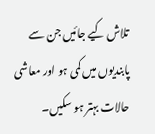تلاش کیے جائیں جن سے پابندیوں میں کمی ہو اور معاشی حالات بہتر ہو سکیں۔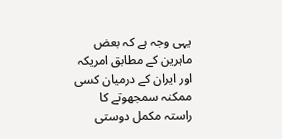یہی وجہ ہے کہ بعض ماہرین کے مطابق امریکہ اور ایران کے درمیان کسی ممکنہ سمجھوتے کا راستہ مکمل دوستی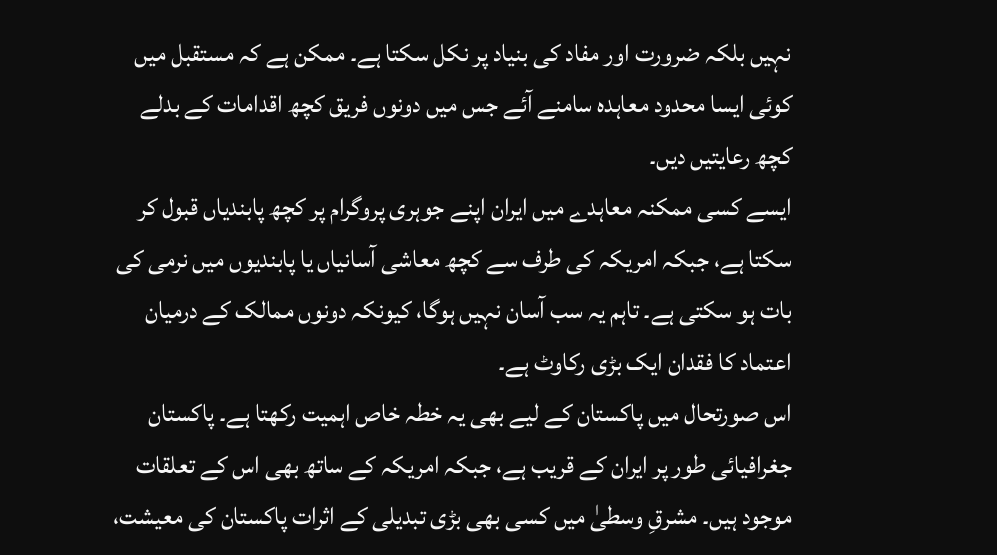نہیں بلکہ ضرورت اور مفاد کی بنیاد پر نکل سکتا ہے۔ ممکن ہے کہ مستقبل میں کوئی ایسا محدود معاہدہ سامنے آئے جس میں دونوں فریق کچھ اقدامات کے بدلے کچھ رعایتیں دیں۔
ایسے کسی ممکنہ معاہدے میں ایران اپنے جوہری پروگرام پر کچھ پابندیاں قبول کر سکتا ہے، جبکہ امریکہ کی طرف سے کچھ معاشی آسانیاں یا پابندیوں میں نرمی کی بات ہو سکتی ہے۔ تاہم یہ سب آسان نہیں ہوگا، کیونکہ دونوں ممالک کے درمیان اعتماد کا فقدان ایک بڑی رکاوٹ ہے۔
اس صورتحال میں پاکستان کے لیے بھی یہ خطہ خاص اہمیت رکھتا ہے۔ پاکستان جغرافیائی طور پر ایران کے قریب ہے، جبکہ امریکہ کے ساتھ بھی اس کے تعلقات موجود ہیں۔ مشرقِ وسطیٰ میں کسی بھی بڑی تبدیلی کے اثرات پاکستان کی معیشت،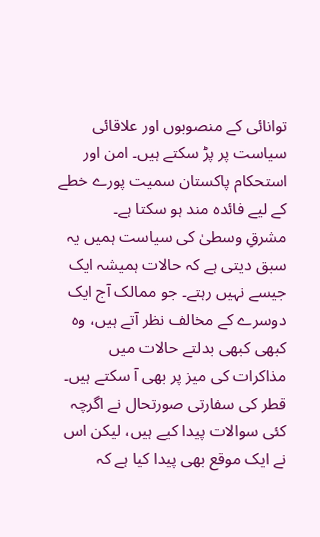توانائی کے منصوبوں اور علاقائی سیاست پر پڑ سکتے ہیں۔ امن اور استحکام پاکستان سمیت پورے خطے کے لیے فائدہ مند ہو سکتا ہے۔
مشرقِ وسطیٰ کی سیاست ہمیں یہ سبق دیتی ہے کہ حالات ہمیشہ ایک جیسے نہیں رہتے۔ جو ممالک آج ایک دوسرے کے مخالف نظر آتے ہیں، وہ کبھی کبھی بدلتے حالات میں مذاکرات کی میز پر بھی آ سکتے ہیں۔
قطر کی سفارتی صورتحال نے اگرچہ کئی سوالات پیدا کیے ہیں، لیکن اس نے ایک موقع بھی پیدا کیا ہے کہ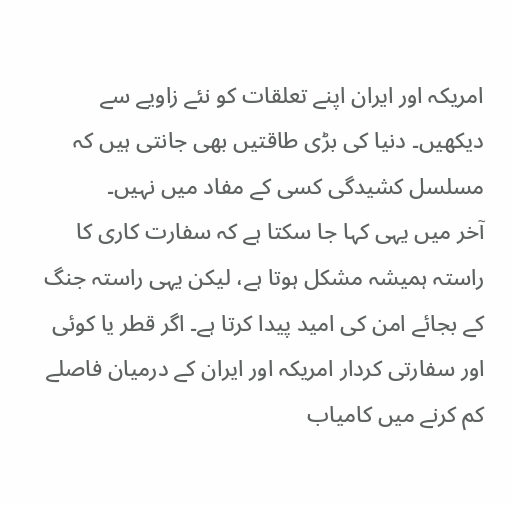امریکہ اور ایران اپنے تعلقات کو نئے زاویے سے دیکھیں۔ دنیا کی بڑی طاقتیں بھی جانتی ہیں کہ مسلسل کشیدگی کسی کے مفاد میں نہیں۔
آخر میں یہی کہا جا سکتا ہے کہ سفارت کاری کا راستہ ہمیشہ مشکل ہوتا ہے، لیکن یہی راستہ جنگ کے بجائے امن کی امید پیدا کرتا ہے۔ اگر قطر یا کوئی اور سفارتی کردار امریکہ اور ایران کے درمیان فاصلے کم کرنے میں کامیاب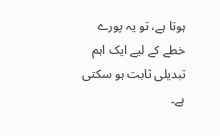ہوتا ہے، تو یہ پورے خطے کے لیے ایک اہم تبدیلی ثابت ہو سکتی ہے۔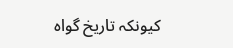کیونکہ تاریخ گواہ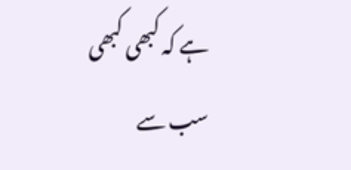ہے کہ کبھی کبھی سب سے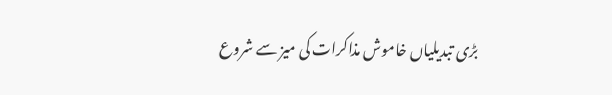بڑی تبدیلیاں خاموش مذاکرات کی میز سے شروع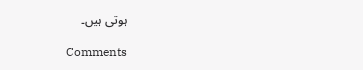ہوتی ہیں۔

Comments